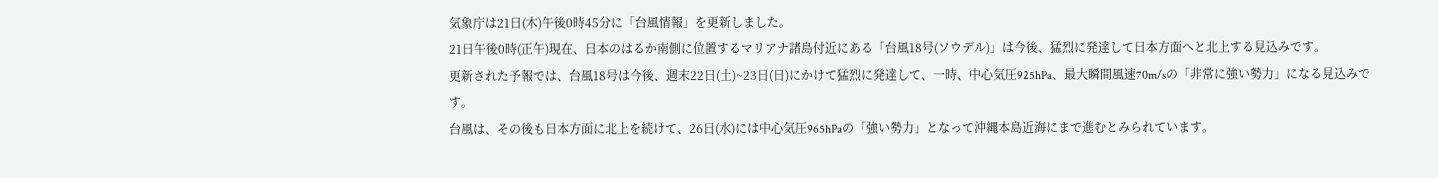気象庁は21日(木)午後0時45分に「台風情報」を更新しました。
21日午後0時(正午)現在、日本のはるか南側に位置するマリアナ諸島付近にある「台風18号(ソウデル)」は今後、猛烈に発達して日本方面へと北上する見込みです。
更新された予報では、台風18号は今後、週末22日(土)~23日(日)にかけて猛烈に発達して、一時、中心気圧925hPa、最大瞬間風速70m/sの「非常に強い勢力」になる見込みです。
台風は、その後も日本方面に北上を続けて、26日(水)には中心気圧965hPaの「強い勢力」となって沖縄本島近海にまで進むとみられています。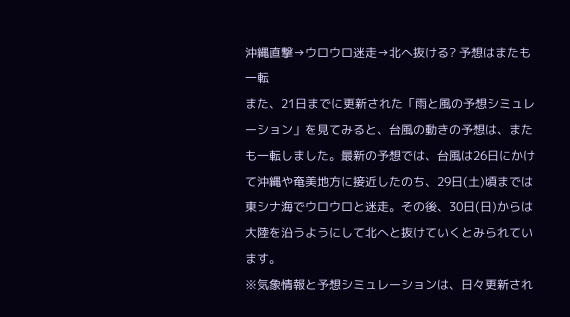沖縄直撃→ウロウロ迷走→北へ抜ける? 予想はまたも一転
また、21日までに更新された「雨と風の予想シミュレーション」を見てみると、台風の動きの予想は、またも一転しました。最新の予想では、台風は26日にかけて沖縄や奄美地方に接近したのち、29日(土)頃までは東シナ海でウロウロと迷走。その後、30日(日)からは大陸を沿うようにして北へと抜けていくとみられています。
※気象情報と予想シミュレーションは、日々更新され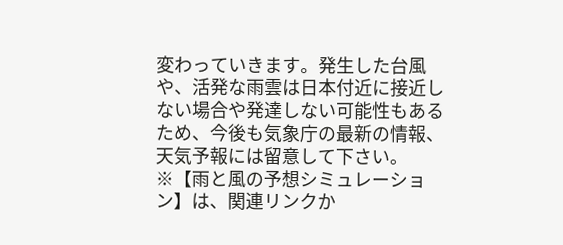変わっていきます。発生した台風や、活発な雨雲は日本付近に接近しない場合や発達しない可能性もあるため、今後も気象庁の最新の情報、天気予報には留意して下さい。
※【雨と風の予想シミュレーション】は、関連リンクか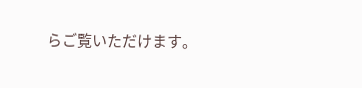らご覧いただけます。